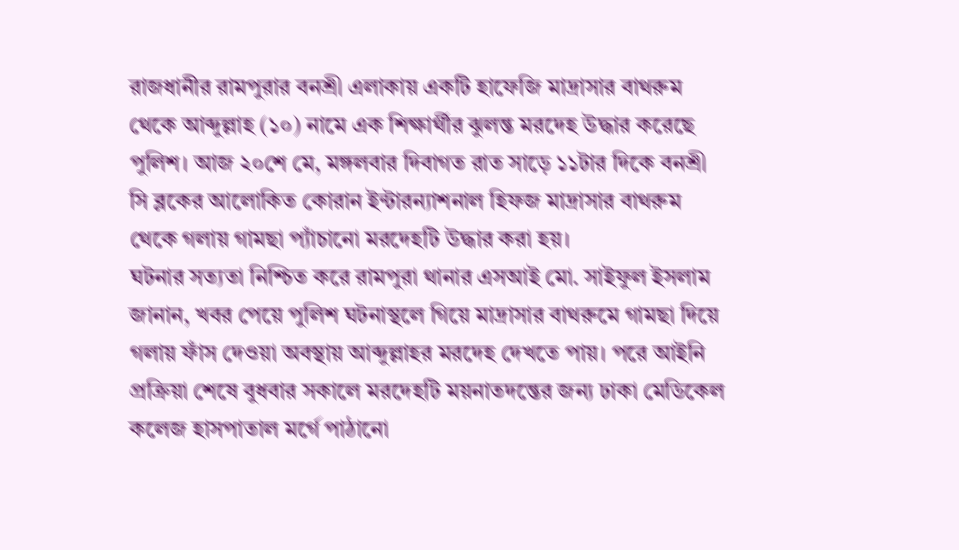রাজধানীর রামপুরার বনশ্রী এলাকায় একটি হাফেজি মাদ্রাসার বাথরুম থেকে আব্দুল্লাহ (১০) নামে এক শিক্ষার্থীর ঝুলন্ত মরদেহ উদ্ধার করেছে পুলিশ। আজ ২০শে মে, মঙ্গলবার দিবাগত রাত সাড়ে ১১টার দিকে বনশ্রী সি ব্লকের আলোকিত কোরান ইন্টারন্যাশনাল হিফজ মাদ্রাসার বাথরুম থেকে গলায় গামছা প্যাঁচানো মরদেহটি উদ্ধার করা হয়।
ঘটনার সত্যতা নিশ্চিত করে রামপুরা থানার এসআই মো. সাইফুল ইসলাম জানান, খবর পেয়ে পুলিশ ঘটনাস্থলে গিয়ে মাদ্রাসার বাথরুমে গামছা দিয়ে গলায় ফাঁস দেওয়া অবস্থায় আব্দুল্লাহর মরদেহ দেখতে পায়। পরে আইনি প্রক্রিয়া শেষে বুধবার সকালে মরদেহটি ময়নাতদন্তের জন্য ঢাকা মেডিকেল কলেজ হাসপাতাল মর্গে পাঠানো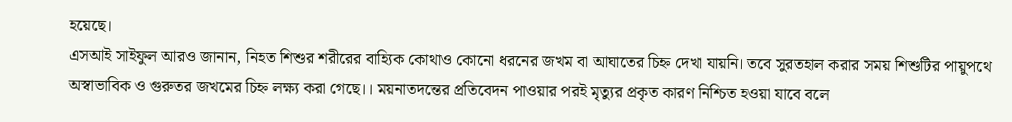হয়েছে।
এসআই সাইফুল আরও জানান, নিহত শিশুর শরীরের বাহ্যিক কোথাও কোনো ধরনের জখম বা আঘাতের চিহ্ন দেখা যায়নি। তবে সুরতহাল করার সময় শিশুটির পায়ুপথে অস্বাভাবিক ও গুরুতর জখমের চিহ্ন লক্ষ্য করা গেছে।। ময়নাতদন্তের প্রতিবেদন পাওয়ার পরই মৃত্যুর প্রকৃত কারণ নিশ্চিত হওয়া যাবে বলে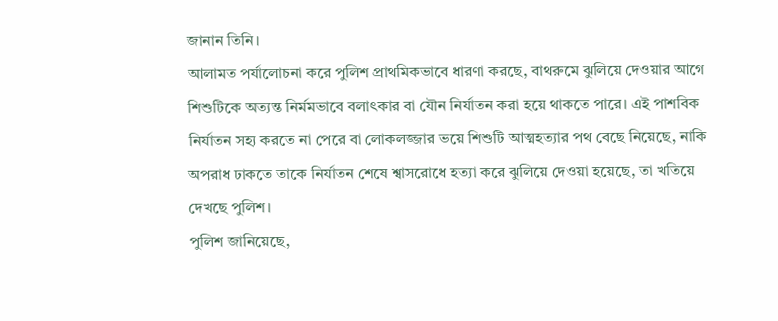জানান তিনি।
আলামত পর্যালোচনা করে পুলিশ প্রাথমিকভাবে ধারণা করছে, বাথরুমে ঝুলিয়ে দেওয়ার আগে শিশুটিকে অত্যন্ত নির্মমভাবে বলাৎকার বা যৌন নির্যাতন করা হয়ে থাকতে পারে। এই পাশবিক নির্যাতন সহ্য করতে না পেরে বা লোকলজ্জার ভয়ে শিশুটি আত্মহত্যার পথ বেছে নিয়েছে, নাকি অপরাধ ঢাকতে তাকে নির্যাতন শেষে শ্বাসরোধে হত্যা করে ঝুলিয়ে দেওয়া হয়েছে, তা খতিয়ে দেখছে পুলিশ।
পুলিশ জানিয়েছে,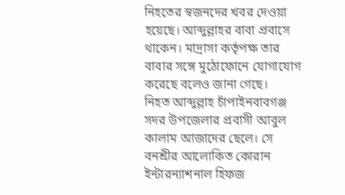নিহতের স্বজনদের খবর দেওয়া হয়েছে। আব্দুল্লাহর বাবা প্রবাসে থাকেন। মাদ্রাসা কর্তৃপক্ষ তার বাবার সঙ্গে মুঠোফোনে যোগাযোগ করেছে বলেও জানা গেছে।
নিহত আব্দুল্লাহ চাঁপাইনবাবগঞ্জ সদর উপজেলার প্রবাসী আবুল কালাম আজাদের ছেলে। সে বনশ্রীর আলোকিত কোরান ইন্টারন্যাশনাল হিফজ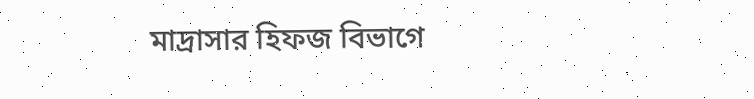মাদ্রাসার হিফজ বিভাগে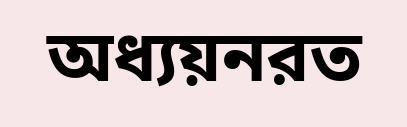অধ্যয়নরত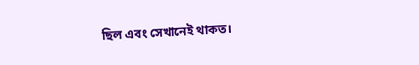ছিল এবং সেখানেই থাকত।